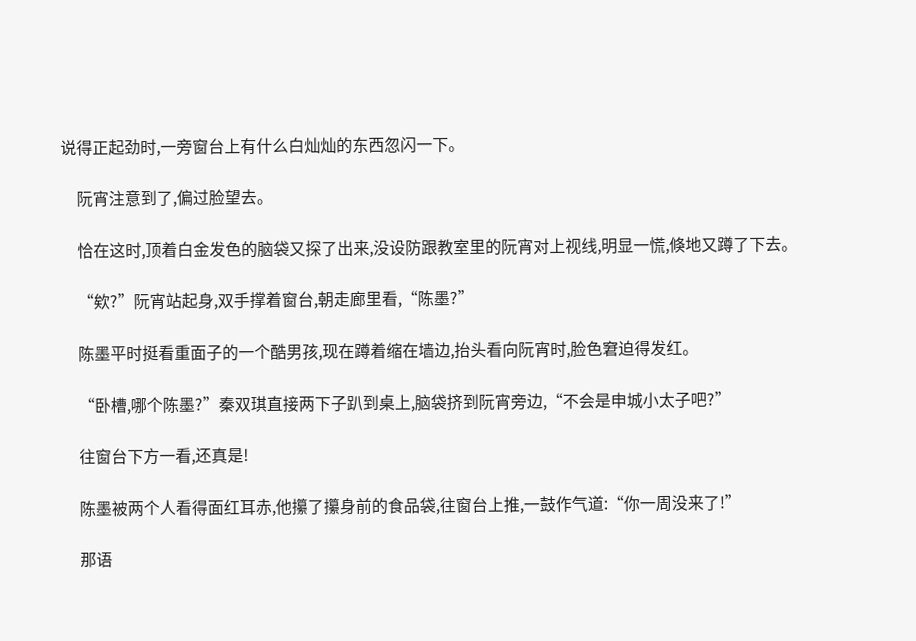说得正起劲时,一旁窗台上有什么白灿灿的东西忽闪一下。

    阮宵注意到了,偏过脸望去。

    恰在这时,顶着白金发色的脑袋又探了出来,没设防跟教室里的阮宵对上视线,明显一慌,倏地又蹲了下去。

    “欸?”阮宵站起身,双手撑着窗台,朝走廊里看,“陈墨?”

    陈墨平时挺看重面子的一个酷男孩,现在蹲着缩在墙边,抬头看向阮宵时,脸色窘迫得发红。

    “卧槽,哪个陈墨?”秦双琪直接两下子趴到桌上,脑袋挤到阮宵旁边,“不会是申城小太子吧?”

    往窗台下方一看,还真是!

    陈墨被两个人看得面红耳赤,他攥了攥身前的食品袋,往窗台上推,一鼓作气道:“你一周没来了!”

    那语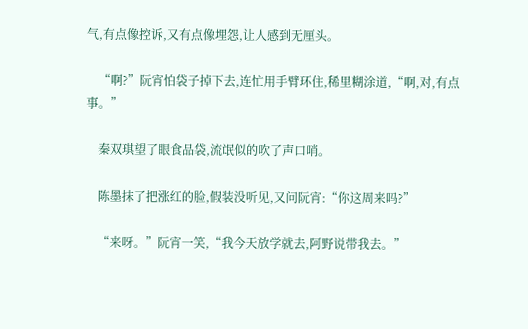气,有点像控诉,又有点像埋怨,让人感到无厘头。

    “啊?”阮宵怕袋子掉下去,连忙用手臂环住,稀里糊涂道,“啊,对,有点事。”

    秦双琪望了眼食品袋,流氓似的吹了声口哨。

    陈墨抹了把涨红的脸,假装没听见,又问阮宵:“你这周来吗?”

    “来呀。”阮宵一笑,“我今天放学就去,阿野说带我去。”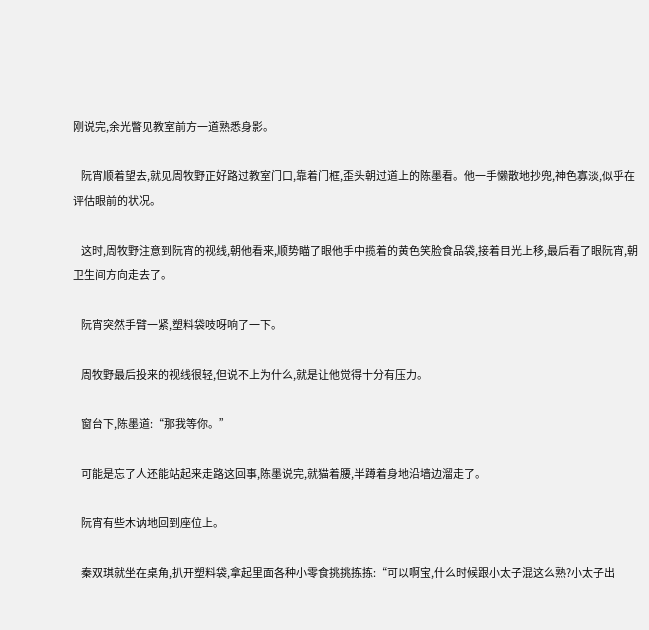刚说完,余光瞥见教室前方一道熟悉身影。

    阮宵顺着望去,就见周牧野正好路过教室门口,靠着门框,歪头朝过道上的陈墨看。他一手懒散地抄兜,神色寡淡,似乎在评估眼前的状况。

    这时,周牧野注意到阮宵的视线,朝他看来,顺势瞄了眼他手中揽着的黄色笑脸食品袋,接着目光上移,最后看了眼阮宵,朝卫生间方向走去了。

    阮宵突然手臂一紧,塑料袋吱呀响了一下。

    周牧野最后投来的视线很轻,但说不上为什么,就是让他觉得十分有压力。

    窗台下,陈墨道:“那我等你。”

    可能是忘了人还能站起来走路这回事,陈墨说完,就猫着腰,半蹲着身地沿墙边溜走了。

    阮宵有些木讷地回到座位上。

    秦双琪就坐在桌角,扒开塑料袋,拿起里面各种小零食挑挑拣拣:“可以啊宝,什么时候跟小太子混这么熟?小太子出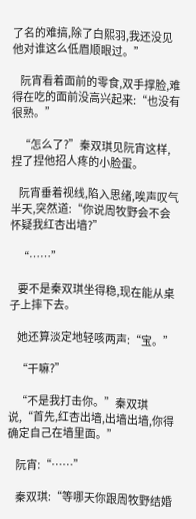了名的难搞,除了白熙羽,我还没见他对谁这么低眉顺眼过。”

    阮宵看着面前的零食,双手撑脸,难得在吃的面前没高兴起来:“也没有很熟。”

    “怎么了?”秦双琪见阮宵这样,捏了捏他招人疼的小脸蛋。

    阮宵垂着视线,陷入思绪,唉声叹气半天,突然道:“你说周牧野会不会怀疑我红杏出墙?”

    “……”

    要不是秦双琪坐得稳,现在能从桌子上摔下去。

    她还算淡定地轻咳两声:“宝。”

    “干嘛?”

    “不是我打击你。”秦双琪说,“首先,红杏出墙,出墙出墙,你得确定自己在墙里面。”

    阮宵:“……”

    秦双琪:“等哪天你跟周牧野结婚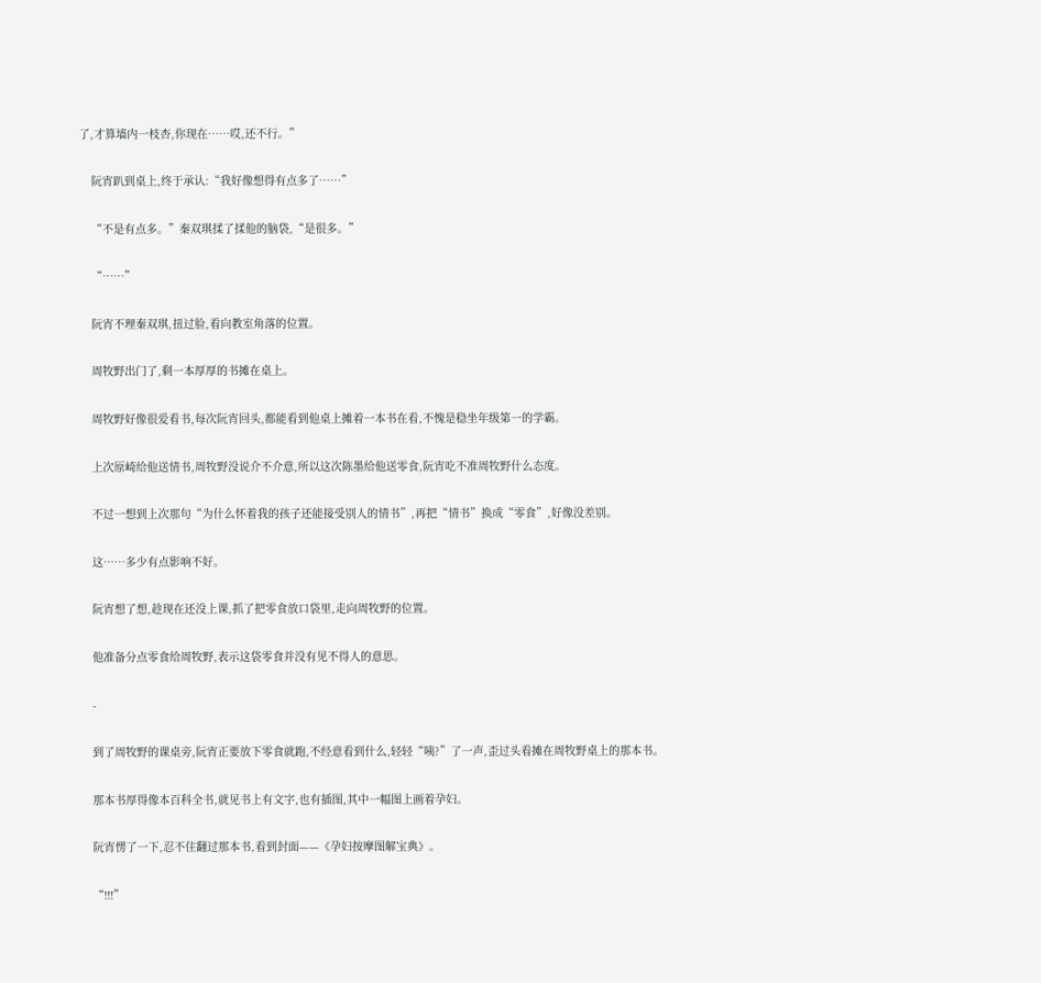了,才算墙内一枝杏,你现在……哎,还不行。”

    阮宵趴到桌上,终于承认:“我好像想得有点多了……”

    “不是有点多。”秦双琪揉了揉他的脑袋,“是很多。”

    “……”

    阮宵不理秦双琪,扭过脸,看向教室角落的位置。

    周牧野出门了,剩一本厚厚的书摊在桌上。

    周牧野好像很爱看书,每次阮宵回头,都能看到他桌上摊着一本书在看,不愧是稳坐年级第一的学霸。

    上次原崎给他送情书,周牧野没说介不介意,所以这次陈墨给他送零食,阮宵吃不准周牧野什么态度。

    不过一想到上次那句“为什么怀着我的孩子还能接受别人的情书”,再把“情书”换成“零食”,好像没差别。

    这……多少有点影响不好。

    阮宵想了想,趁现在还没上课,抓了把零食放口袋里,走向周牧野的位置。

    他准备分点零食给周牧野,表示这袋零食并没有见不得人的意思。

    -

    到了周牧野的课桌旁,阮宵正要放下零食就跑,不经意看到什么,轻轻“咦?”了一声,歪过头看摊在周牧野桌上的那本书。

    那本书厚得像本百科全书,就见书上有文字,也有插图,其中一幅图上画着孕妇。

    阮宵愣了一下,忍不住翻过那本书,看到封面——《孕妇按摩图解宝典》。

    “!!!”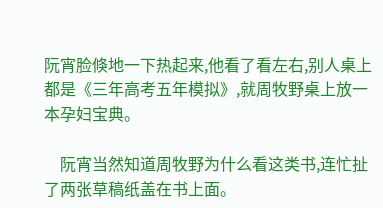阮宵脸倏地一下热起来,他看了看左右,别人桌上都是《三年高考五年模拟》,就周牧野桌上放一本孕妇宝典。

    阮宵当然知道周牧野为什么看这类书,连忙扯了两张草稿纸盖在书上面。